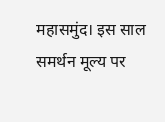महासमुंद। इस साल समर्थन मूल्य पर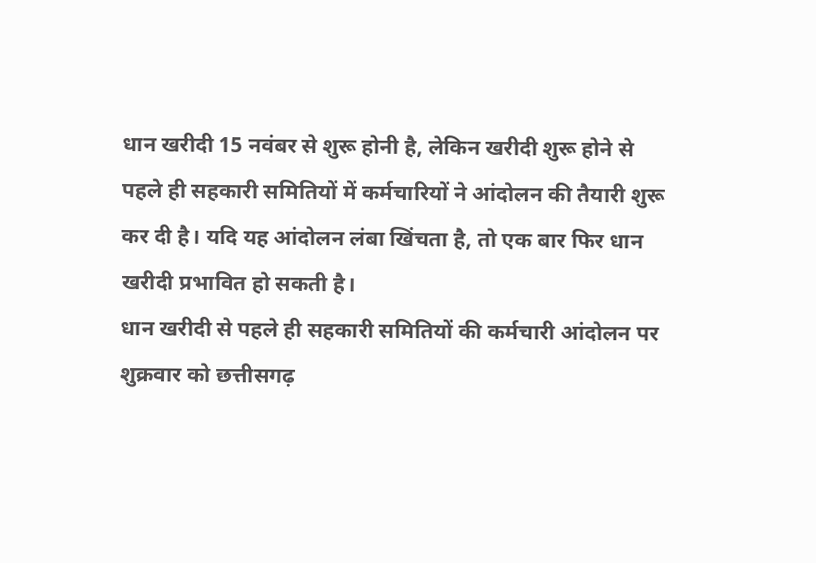धान खरीदी 15 नवंबर से शुरू होनी है, लेकिन खरीदी शुरू होने से पहले ही सहकारी समितियों में कर्मचारियों ने आंदोलन की तैयारी शुरू कर दी है। यदि यह आंदोलन लंबा खिंचता है, तो एक बार फिर धान खरीदी प्रभावित हो सकती है।
धान खरीदी से पहले ही सहकारी समितियों की कर्मचारी आंदोलन पर
शुक्रवार को छत्तीसगढ़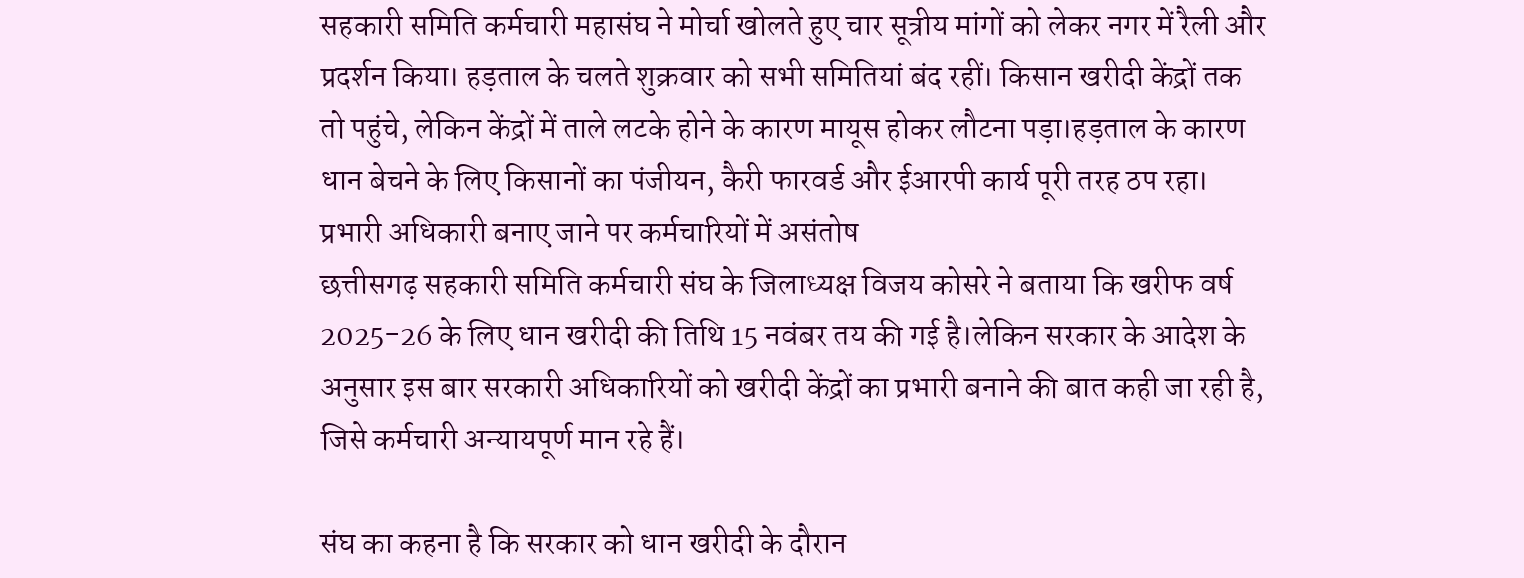सहकारी समिति कर्मचारी महासंघ ने मोर्चा खोलते हुए चार सूत्रीय मांगों को लेकर नगर में रैली और प्रदर्शन किया। हड़ताल के चलते शुक्रवार को सभी समितियां बंद रहीं। किसान खरीदी केंद्रों तक तो पहुंचे, लेकिन केंद्रों में ताले लटके होने के कारण मायूस होकर लौटना पड़ा।हड़ताल के कारण धान बेचने के लिए किसानों का पंजीयन, कैरी फारवर्ड और ईआरपी कार्य पूरी तरह ठप रहा।
प्रभारी अधिकारी बनाए जाने पर कर्मचारियों में असंतोष
छत्तीसगढ़ सहकारी समिति कर्मचारी संघ के जिलाध्यक्ष विजय कोसरे ने बताया कि खरीफ वर्ष 2025-26 के लिए धान खरीदी की तिथि 15 नवंबर तय की गई है।लेकिन सरकार के आदेश के अनुसार इस बार सरकारी अधिकारियों को खरीदी केंद्रों का प्रभारी बनाने की बात कही जा रही है, जिसे कर्मचारी अन्यायपूर्ण मान रहे हैं।

संघ का कहना है कि सरकार को धान खरीदी के दौरान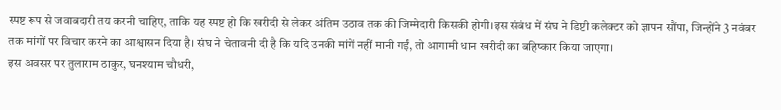स्पष्ट रूप से जवाबदारी तय करनी चाहिए, ताकि यह स्पष्ट हो कि खरीदी से लेकर अंतिम उठाव तक की जिम्मेदारी किसकी होगी।इस संबंध में संघ ने डिप्टी कलेक्टर को ज्ञापन सौंपा, जिन्होंने 3 नवंबर तक मांगों पर विचार करने का आश्वासन दिया है। संघ ने चेतावनी दी है कि यदि उनकी मांगें नहीं मानी गईं, तो आगामी धान खरीदी का बहिष्कार किया जाएगा।
इस अवसर पर तुलाराम ठाकुर, घनश्याम चौधरी,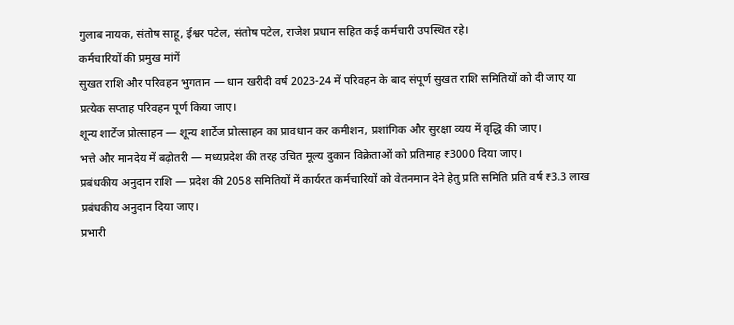गुलाब नायक, संतोष साहू, ईश्वर पटेल, संतोष पटेल, राजेश प्रधान सहित कई कर्मचारी उपस्थित रहे।
कर्मचारियों की प्रमुख मांगें
सुखत राशि और परिवहन भुगतान — धान खरीदी वर्ष 2023-24 में परिवहन के बाद संपूर्ण सुखत राशि समितियों को दी जाए या प्रत्येक सप्ताह परिवहन पूर्ण किया जाए।
शून्य शार्टेज प्रोत्साहन — शून्य शार्टेज प्रोत्साहन का प्रावधान कर कमीशन, प्रशांगिक और सुरक्षा व्यय में वृद्धि की जाए।
भत्ते और मानदेय में बढ़ोतरी — मध्यप्रदेश की तरह उचित मूल्य दुकान विक्रेताओं को प्रतिमाह ₹3000 दिया जाए।
प्रबंधकीय अनुदान राशि — प्रदेश की 2058 समितियों में कार्यरत कर्मचारियों को वेतनमान देने हेतु प्रति समिति प्रति वर्ष ₹3.3 लाख प्रबंधकीय अनुदान दिया जाए।
प्रभारी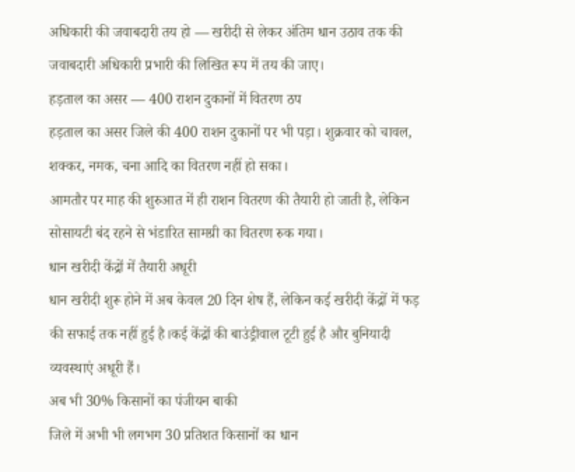अधिकारी की जवाबदारी तय हो — खरीदी से लेकर अंतिम धान उठाव तक की जवाबदारी अधिकारी प्रभारी की लिखित रूप में तय की जाए।
हड़ताल का असर — 400 राशन दुकानों में वितरण ठप
हड़ताल का असर जिले की 400 राशन दुकानों पर भी पड़ा। शुक्रवार को चावल, शक्कर, नमक, चना आदि का वितरण नहीं हो सका।
आमतौर पर माह की शुरुआत में ही राशन वितरण की तैयारी हो जाती है, लेकिन सोसायटी बंद रहने से भंडारित सामग्री का वितरण रुक गया।
धान खरीदी केंद्रों में तैयारी अधूरी
धान खरीदी शुरू होने में अब केवल 20 दिन शेष हैं, लेकिन कई खरीदी केंद्रों में फड़ की सफाई तक नहीं हुई है।कई केंद्रों की बाउंड्रीवाल टूटी हुई है और बुनियादी व्यवस्थाएं अधूरी हैं।
अब भी 30% किसानों का पंजीयन बाकी
जिले में अभी भी लगभग 30 प्रतिशत किसानों का धान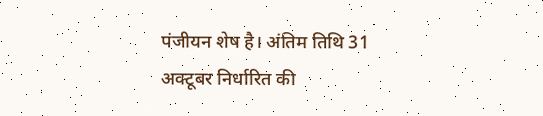पंजीयन शेष है। अंतिम तिथि 31 अक्टूबर निर्धारित की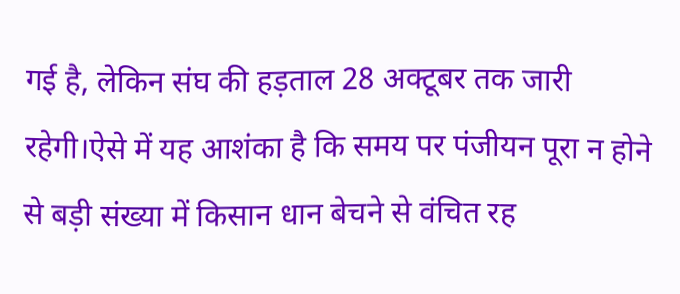गई है, लेकिन संघ की हड़ताल 28 अक्टूबर तक जारी रहेगी।ऐसे में यह आशंका है कि समय पर पंजीयन पूरा न होने से बड़ी संख्या में किसान धान बेचने से वंचित रह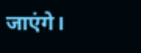जाएंगे।